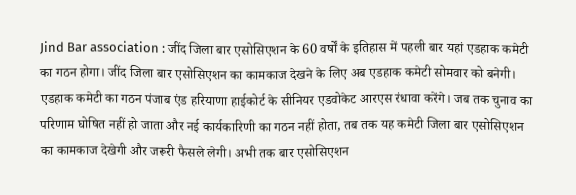Jind Bar association : जींद जिला बार एसोसिएशन के 60 वर्षों के इतिहास में पहली बार यहां एडहाक कमेटी का गठन होगा। जींद जिला बार एसोसिएशन का कामकाज देखने के लिए अब एडहाक कमेटी सोमवार को बनेगी। एडहाक कमेटी का गठन पंजाब एंड हरियाणा हाईकोर्ट के सीनियर एडवोकेट आरएस रंधावा करेंगे। जब तक चुनाव का परिणाम घोषित नहीं हो जाता और नई कार्यकारिणी का गठन नहीं होता, तब तक यह कमेटी जिला बार एसोसिएशन का कामकाज देखेगी और जरूरी फैसले लेगी। अभी तक बार एसोसिएशन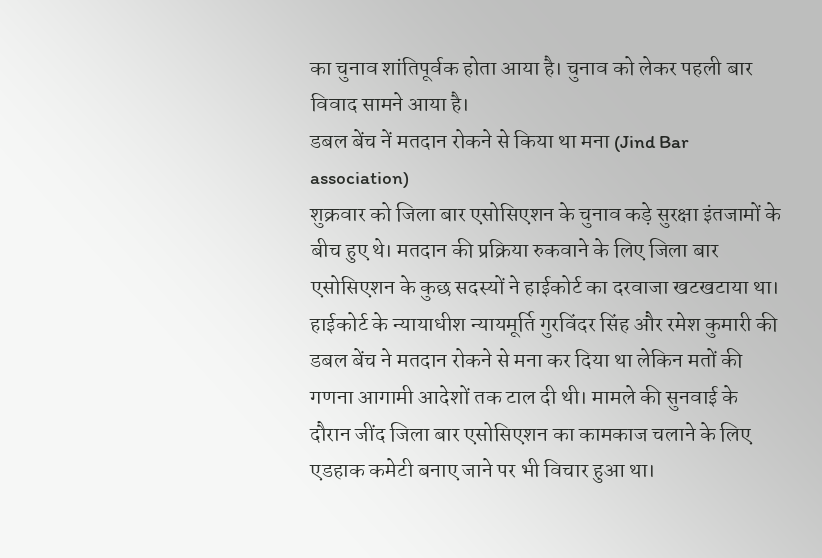का चुनाव शांतिपूर्वक होता आया है। चुनाव को लेकर पहली बार विवाद सामने आया है।
डबल बेंच नें मतदान रोकने से किया था मना (Jind Bar association)
शुक्रवार को जिला बार एसोसिएशन के चुनाव कड़े सुरक्षा इंतजामों के बीच हुए थे। मतदान की प्रक्रिया रुकवाने के लिए जिला बार एसोसिएशन के कुछ सदस्यों ने हाईकोर्ट का दरवाजा खटखटाया था। हाईकोर्ट के न्यायाधीश न्यायमूर्ति गुरविंदर सिंह और रमेश कुमारी की डबल बेंच ने मतदान रोकने से मना कर दिया था लेकिन मतों की गणना आगामी आदेशों तक टाल दी थी। मामले की सुनवाई के दौरान जींद जिला बार एसोसिएशन का कामकाज चलाने के लिए एडहाक कमेटी बनाए जाने पर भी विचार हुआ था।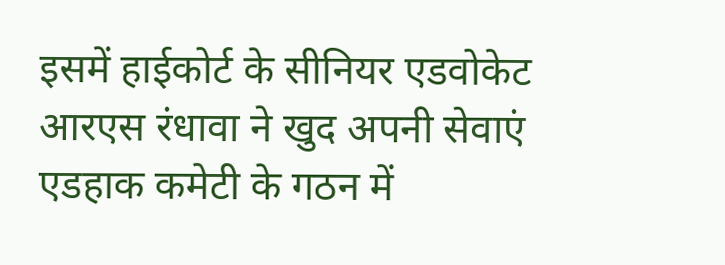इसमें हाईकोर्ट के सीनियर एडवोकेट आरएस रंधावा ने खुद अपनी सेवाएं एडहाक कमेटी के गठन में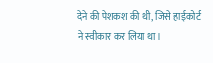देने की पेशकश की थी, जिसे हाईकोर्ट ने स्वीकार कर लिया था।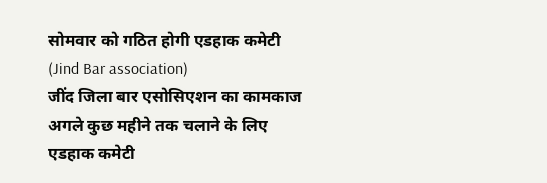सोमवार को गठित होगी एडहाक कमेटी (Jind Bar association)
जींद जिला बार एसोसिएशन का कामकाज अगले कुछ महीने तक चलाने के लिए एडहाक कमेटी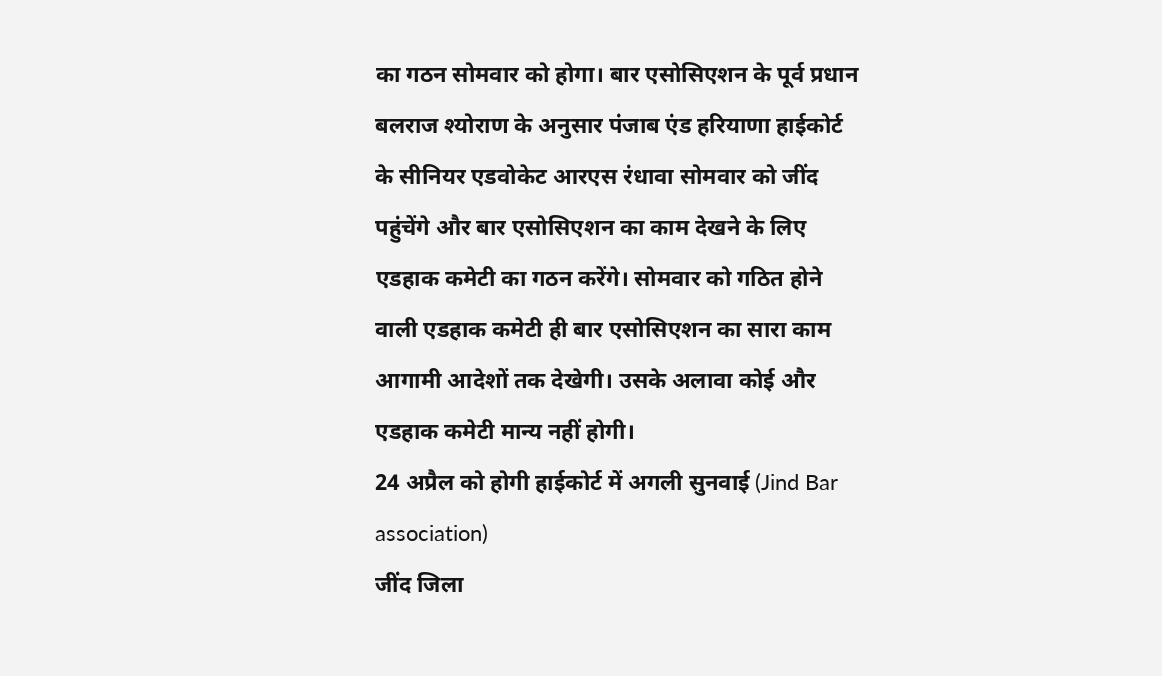का गठन सोमवार को होगा। बार एसोसिएशन के पूर्व प्रधान बलराज श्योराण के अनुसार पंजाब एंड हरियाणा हाईकोर्ट के सीनियर एडवोकेट आरएस रंधावा सोमवार को जींद पहुंचेंगे और बार एसोसिएशन का काम देखने के लिए एडहाक कमेटी का गठन करेंगे। सोमवार को गठित होने वाली एडहाक कमेटी ही बार एसोसिएशन का सारा काम आगामी आदेशों तक देखेगी। उसके अलावा कोई और एडहाक कमेटी मान्य नहीं होगी।
24 अप्रैल को होगी हाईकोर्ट में अगली सुनवाई (Jind Bar association)
जींद जिला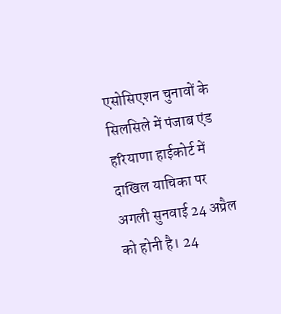एसोसिएशन चुनावों के सिलसिले में पंजाब एंड हरियाणा हाईकोर्ट में दाखिल याचिका पर अगली सुनवाई 24 अप्रैल को होनी है। 24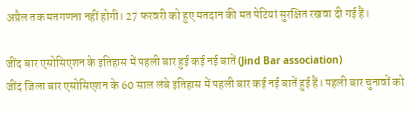अप्रैल तक मतगणना नहीं होगी। 27 फरवरी को हुए मतदान की मत पेटियां सुरक्षित रखवा दी गई हैं।

जींद बार एसोसिएशन के इतिहास में पहली बार हुई कई नई बातें (Jind Bar association)
जींद जिला बार एसोसिएशन के 60 साल लंबे इतिहास में पहली बार कई नई बातें हुई हैं। पहली बार चुनावों को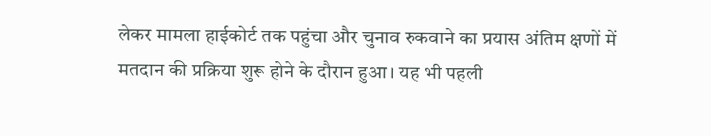लेकर मामला हाईकोर्ट तक पहुंचा और चुनाव रुकवाने का प्रयास अंतिम क्षणों में मतदान की प्रक्रिया शुरू होने के दौरान हुआ। यह भी पहली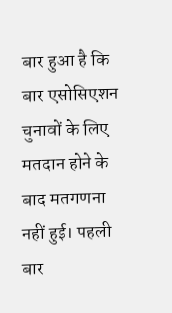बार हुआ है कि बार एसोसिएशन चुनावों के लिए मतदान होने के बाद मतगणना नहीं हुई। पहली बार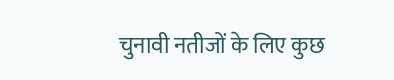चुनावी नतीजों के लिए कुछ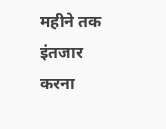महीने तक इंतजार करना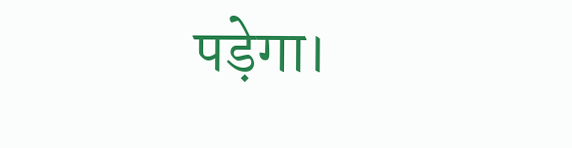पड़ेगा।